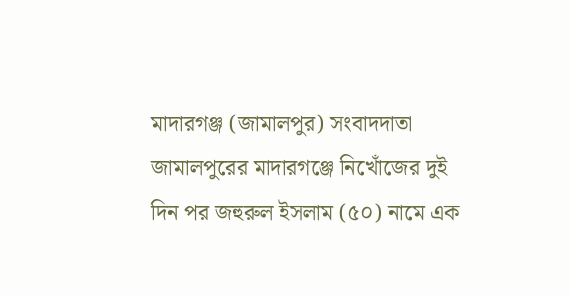মাদারগঞ্জ (জামালপুর) সংবাদদাতা
জামালপুরের মাদারগঞ্জে নিখোঁজের দুই দিন পর জহুরুল ইসলাম (৫০) নামে এক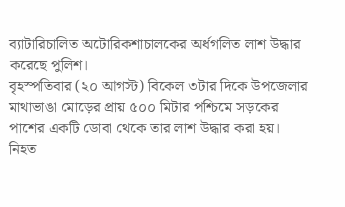ব্যাটারিচালিত অটোরিকশাচালকের অর্ধগলিত লাশ উদ্ধার করেছে পুলিশ।
বৃহস্পতিবার (২০ আগস্ট) বিকেল ৩টার দিকে উপজেলার মাথাভাঙা মোড়ের প্রায় ৫০০ মিটার পশ্চিমে সড়কের পাশের একটি ডোবা থেকে তার লাশ উদ্ধার করা হয়।
নিহত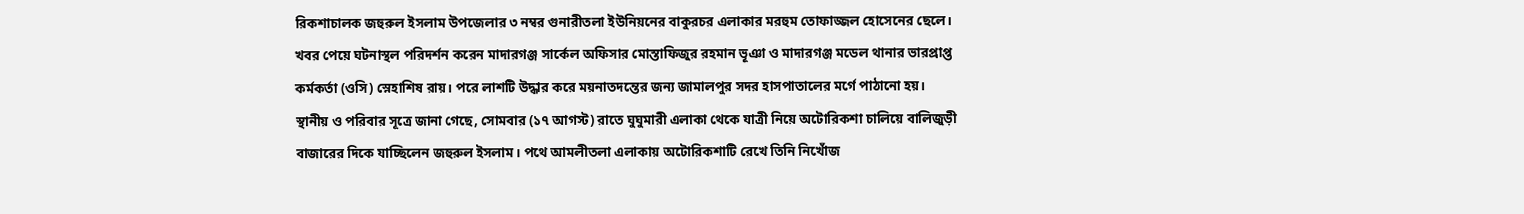রিকশাচালক জহুরুল ইসলাম উপজেলার ৩ নম্বর গুনারীতলা ইউনিয়নের বাকুরচর এলাকার মরহুম তোফাজ্জল হোসেনের ছেলে।
খবর পেয়ে ঘটনাস্থল পরিদর্শন করেন মাদারগঞ্জ সার্কেল অফিসার মোস্তাফিজুর রহমান ভূঞা ও মাদারগঞ্জ মডেল থানার ভারপ্রাপ্ত কর্মকর্তা (ওসি) স্নেহাশিষ রায়। পরে লাশটি উদ্ধার করে ময়নাতদন্তের জন্য জামালপুর সদর হাসপাতালের মর্গে পাঠানো হয়।
স্থানীয় ও পরিবার সূত্রে জানা গেছে, সোমবার (১৭ আগস্ট) রাতে ঘুঘুমারী এলাকা থেকে যাত্রী নিয়ে অটোরিকশা চালিয়ে বালিজুড়ী বাজারের দিকে যাচ্ছিলেন জহুরুল ইসলাম। পথে আমলীতলা এলাকায় অটোরিকশাটি রেখে তিনি নিখোঁজ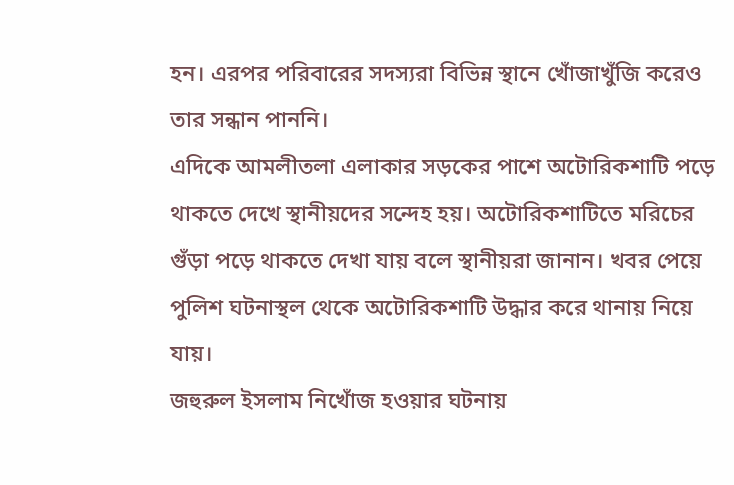হন। এরপর পরিবারের সদস্যরা বিভিন্ন স্থানে খোঁজাখুঁজি করেও তার সন্ধান পাননি।
এদিকে আমলীতলা এলাকার সড়কের পাশে অটোরিকশাটি পড়ে থাকতে দেখে স্থানীয়দের সন্দেহ হয়। অটোরিকশাটিতে মরিচের গুঁড়া পড়ে থাকতে দেখা যায় বলে স্থানীয়রা জানান। খবর পেয়ে পুলিশ ঘটনাস্থল থেকে অটোরিকশাটি উদ্ধার করে থানায় নিয়ে যায়।
জহুরুল ইসলাম নিখোঁজ হওয়ার ঘটনায়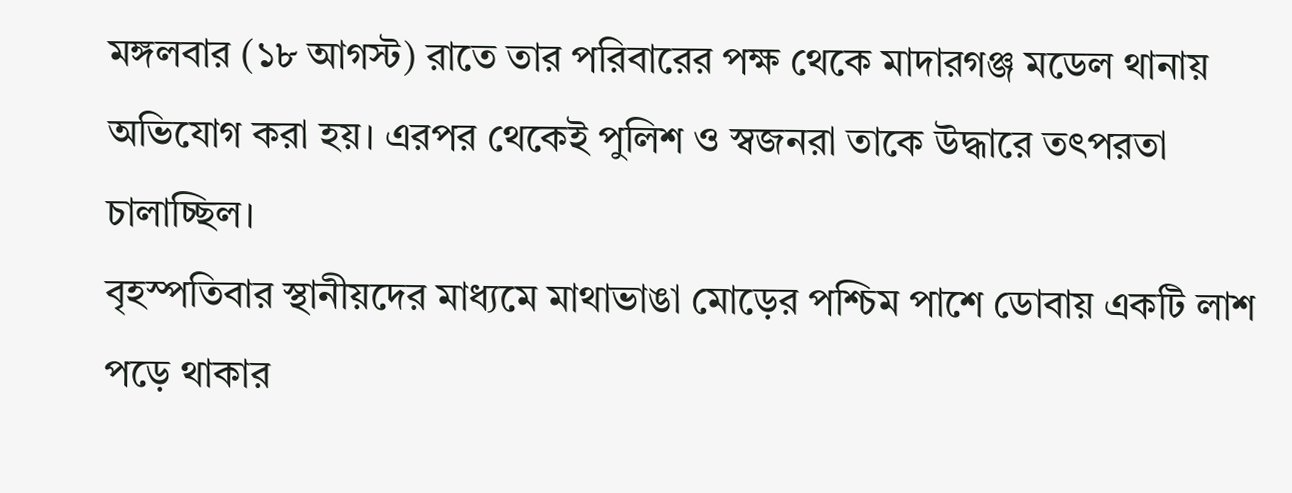মঙ্গলবার (১৮ আগস্ট) রাতে তার পরিবারের পক্ষ থেকে মাদারগঞ্জ মডেল থানায় অভিযোগ করা হয়। এরপর থেকেই পুলিশ ও স্বজনরা তাকে উদ্ধারে তৎপরতা চালাচ্ছিল।
বৃহস্পতিবার স্থানীয়দের মাধ্যমে মাথাভাঙা মোড়ের পশ্চিম পাশে ডোবায় একটি লাশ পড়ে থাকার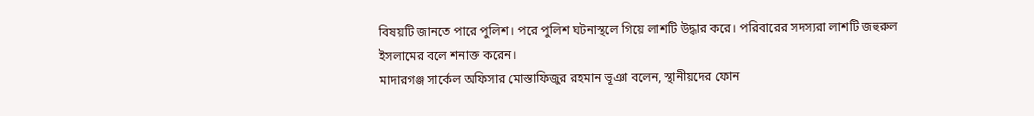বিষয়টি জানতে পারে পুলিশ। পরে পুলিশ ঘটনাস্থলে গিয়ে লাশটি উদ্ধার করে। পরিবারের সদস্যরা লাশটি জহুরুল ইসলামের বলে শনাক্ত করেন।
মাদারগঞ্জ সার্কেল অফিসার মোস্তাফিজুর রহমান ভূঞা বলেন, স্থানীয়দের ফোন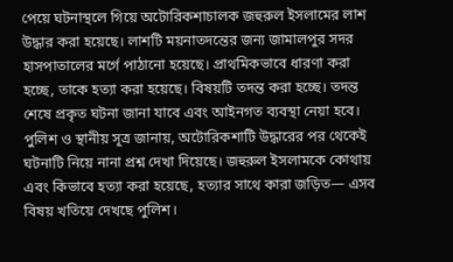পেয়ে ঘটনাস্থলে গিয়ে অটোরিকশাচালক জহুরুল ইসলামের লাশ উদ্ধার করা হয়েছে। লাশটি ময়নাতদন্তের জন্য জামালপুর সদর হাসপাতালের মর্গে পাঠানো হয়েছে। প্রাথমিকভাবে ধারণা করা হচ্ছে, তাকে হত্যা করা হয়েছে। বিষয়টি তদন্ত করা হচ্ছে। তদন্ত শেষে প্রকৃত ঘটনা জানা যাবে এবং আইনগত ব্যবস্থা নেয়া হবে।
পুলিশ ও স্থানীয় সূত্র জানায়, অটোরিকশাটি উদ্ধারের পর থেকেই ঘটনাটি নিয়ে নানা প্রশ্ন দেখা দিয়েছে। জহুরুল ইসলামকে কোথায় এবং কিভাবে হত্যা করা হয়েছে, হত্যার সাথে কারা জড়িত— এসব বিষয় খতিয়ে দেখছে পুলিশ।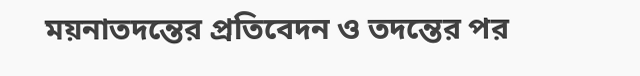ময়নাতদন্তের প্রতিবেদন ও তদন্তের পর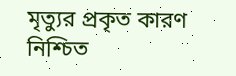মৃত্যুর প্রকৃত কারণ নিশ্চিত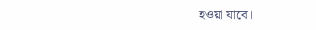হওয়া যাবে।